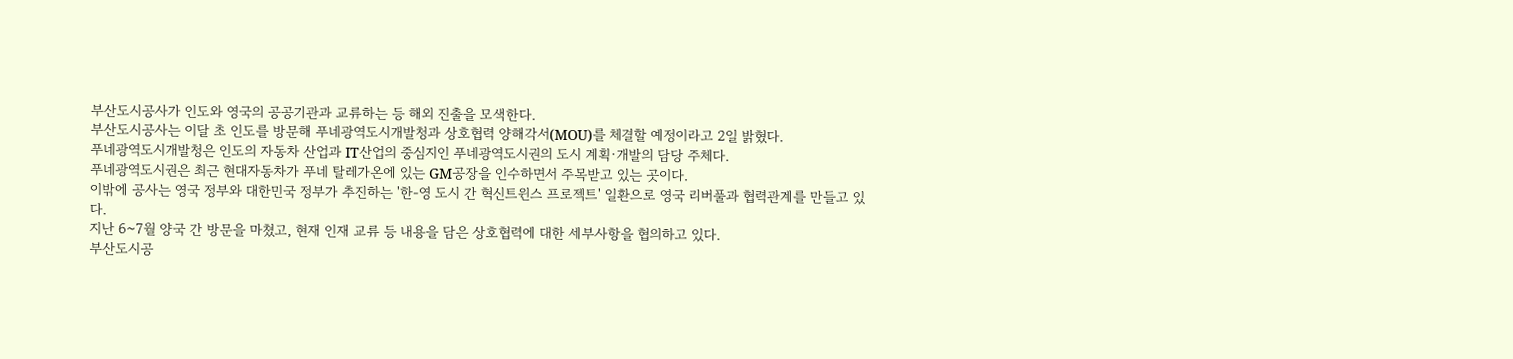부산도시공사가 인도와 영국의 공공기관과 교류하는 등 해외 진출을 모색한다.
부산도시공사는 이달 초 인도를 방문해 푸네광역도시개발청과 상호협력 양해각서(MOU)를 체결할 예정이라고 2일 밝혔다.
푸네광역도시개발청은 인도의 자동차 산업과 IT산업의 중심지인 푸네광역도시권의 도시 계획·개발의 담당 주체다.
푸네광역도시권은 최근 현대자동차가 푸네 탈레가온에 있는 GM공장을 인수하면서 주목받고 있는 곳이다.
이밖에 공사는 영국 정부와 대한민국 정부가 추진하는 '한-영 도시 간 혁신트윈스 프로젝트' 일환으로 영국 리버풀과 협력관계를 만들고 있다.
지난 6~7월 양국 간 방문을 마쳤고, 현재 인재 교류 등 내용을 담은 상호협력에 대한 세부사항을 협의하고 있다.
부산도시공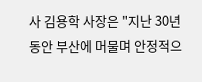사 김용학 사장은 "지난 30년 동안 부산에 머물며 안정적으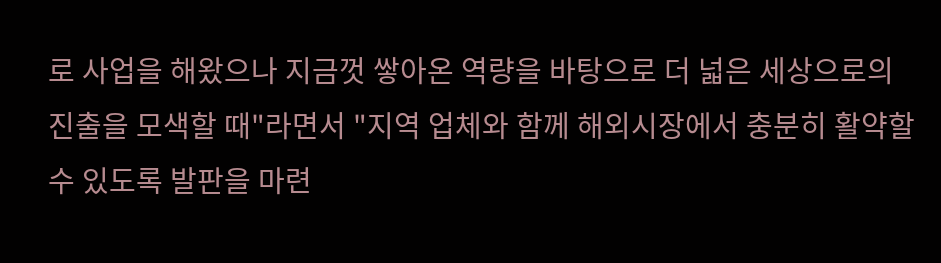로 사업을 해왔으나 지금껏 쌓아온 역량을 바탕으로 더 넓은 세상으로의 진출을 모색할 때"라면서 "지역 업체와 함께 해외시장에서 충분히 활약할 수 있도록 발판을 마련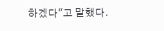하겠다"고 말했다.